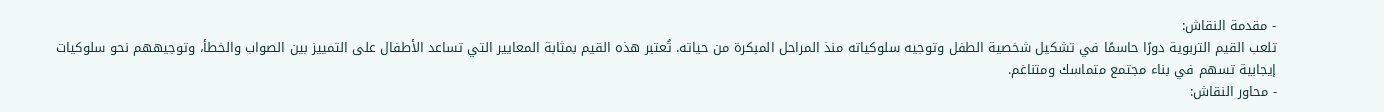- مقدمة النقاش:
تلعب القيم التربوية دورًا حاسمًا في تشكيل شخصية الطفل وتوجيه سلوكياته منذ المراحل المبكرة من حياته. تُعتبر هذه القيم بمثابة المعايير التي تساعد الأطفال على التمييز بين الصواب والخطأ، وتوجيههم نحو سلوكيات إيجابية تسهم في بناء مجتمع متماسك ومتناغم.
- محاور النقاش: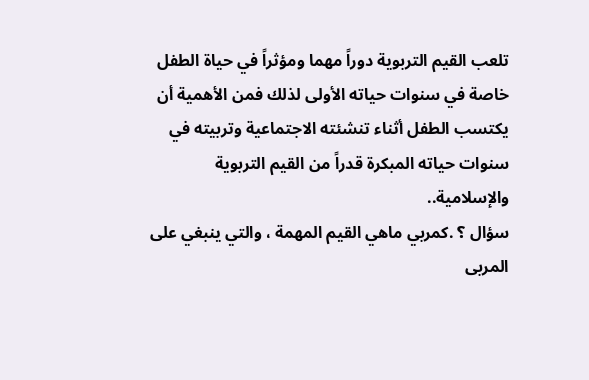تلعب القيم التربوية دوراً مهما ومؤثراً في حياة الطفل خاصة في سنوات حياته الأولى لذلك فمن الأهمية أن يكتسب الطفل أثناء تنشئته الاجتماعية وتربيته في سنوات حياته المبكرة قدراً من القيم التربوية والإسلامية..
سؤال ؟ .كمربي ماهي القيم المهمة ، والتي ينبغي على المربى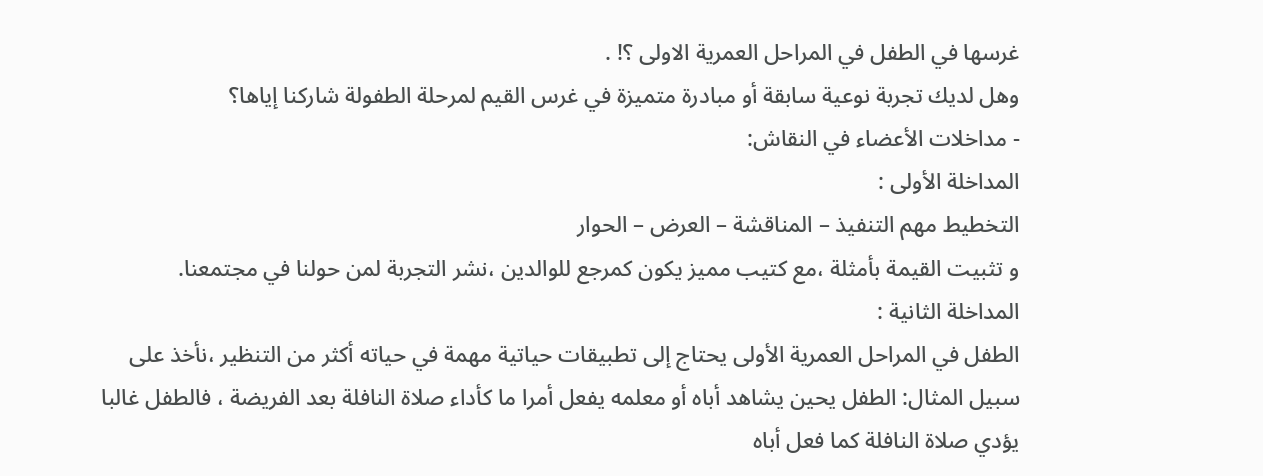غرسها في الطفل في المراحل العمرية الاولى ؟! .
وهل لديك تجربة نوعية سابقة أو مبادرة متميزة في غرس القيم لمرحلة الطفولة شاركنا إياها؟
- مداخلات الأعضاء في النقاش:
المداخلة الأولى :
التخطيط مهم التنفيذ – المناقشة – العرض – الحوار
و تثبيت القيمة بأمثلة ،مع كتيب مميز يكون كمرجع للوالدين ،نشر التجربة لمن حولنا في مجتمعنا.
المداخلة الثانية :
الطفل في المراحل العمرية الأولى يحتاج إلى تطبيقات حياتية مهمة في حياته أكثر من التنظير ،نأخذ على سبيل المثال: الطفل يحين يشاهد أباه أو معلمه يفعل أمرا ما كأداء صلاة النافلة بعد الفريضة ، فالطفل غالبا يؤدي صلاة النافلة كما فعل أباه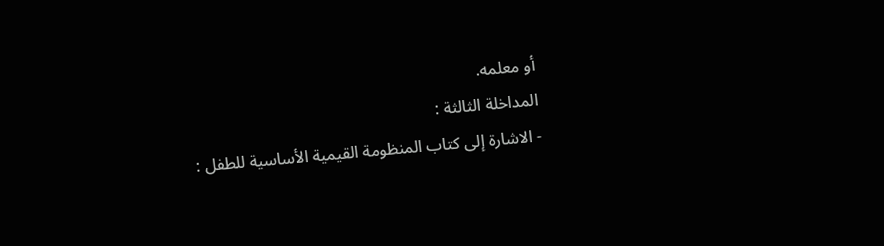أو معلمه.
المداخلة الثالثة :
- الاشارة إلى كتاب المنظومة القيمية الأساسية للطفل :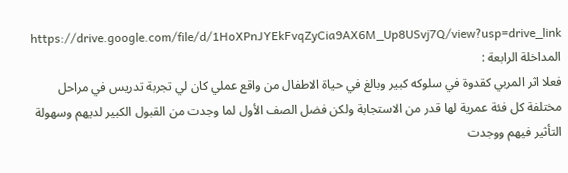https://drive.google.com/file/d/1HoXPnJYEkFvqZyCia9AX6M_Up8USvj7Q/view?usp=drive_link
المداخلة الرابعة :
فعلا اثر المربي كقدوة في سلوكه كبير وبالغ في حياة الاطفال من واقع عملي كان لي تجربة تدريس في مراحل مختلفة كل فئة عمرية لها قدر من الاستجابة ولكن فضل الصف الأول لما وجدت من القبول الكبير لديهم وسهولة التأثير فيهم ووجدت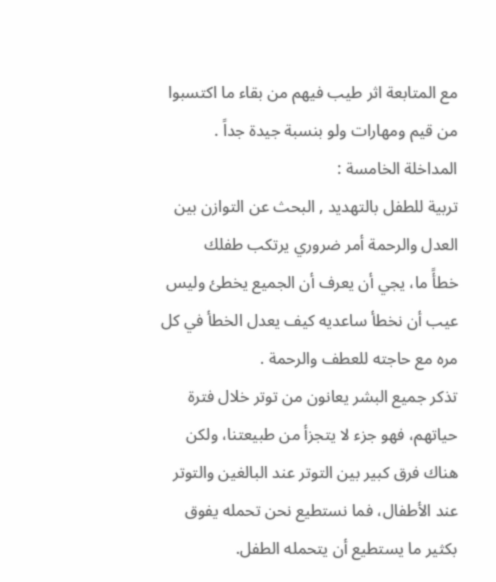مع المتابعة اثر طيب فيهم من بقاء ما اكتسبوا من قيم ومهارات ولو بنسبة جيدة جداً .
المداخلة الخامسة :
تربية للطفل بالتهديد , البحث عن التوازن بين العدل والرحمة أمر ضروري يرتكب طفلك
خطأً ما، يجي أن يعرف أن الجميع يخطئ وليس عيب أن نخطأ ساعديه كيف يعدل الخطأ في كل مره مع حاجته للعطف والرحمة .
تذكر جميع البشر يعانون من توتر خلال فترة حياتهم، فهو جزء لا يتجزأ من طبيعتنا، ولكن هناك فرق كبير بين التوتر عند البالغين والتوتر عند الأطفال، فما نستطيع نحن تحمله يفوق بكثير ما يستطيع أن يتحمله الطفل.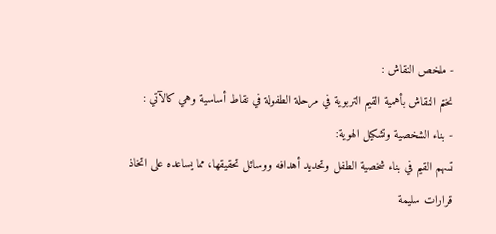- ملخص النقاش :
نختم النقاش بأهمية القيم التربوية في مرحلة الطفولة في نقاط أساسية وهي كالآتي :
- بناء الشخصية وتشكيل الهوية:
تسهم القيم في بناء شخصية الطفل وتحديد أهدافه ووسائل تحقيقها، مما يساعده على اتخاذ قرارات سليمة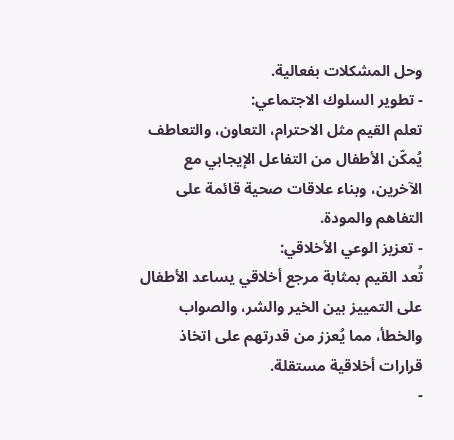وحل المشكلات بفعالية.
- تطوير السلوك الاجتماعي:
تعلم القيم مثل الاحترام، التعاون، والتعاطف يُمكّن الأطفال من التفاعل الإيجابي مع الآخرين، وبناء علاقات صحية قائمة على التفاهم والمودة.
- تعزيز الوعي الأخلاقي:
تُعد القيم بمثابة مرجع أخلاقي يساعد الأطفال على التمييز بين الخير والشر، والصواب والخطأ، مما يُعزز من قدرتهم على اتخاذ قرارات أخلاقية مستقلة.
-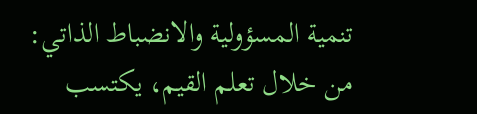تنمية المسؤولية والانضباط الذاتي:
من خلال تعلم القيم، يكتسب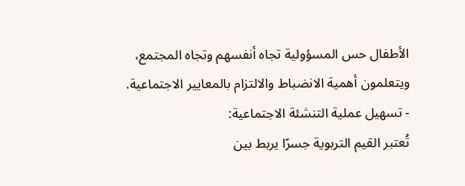الأطفال حس المسؤولية تجاه أنفسهم وتجاه المجتمع، ويتعلمون أهمية الانضباط والالتزام بالمعايير الاجتماعية.
- تسهيل عملية التنشئة الاجتماعية:
تُعتبر القيم التربوية جسرًا يربط بين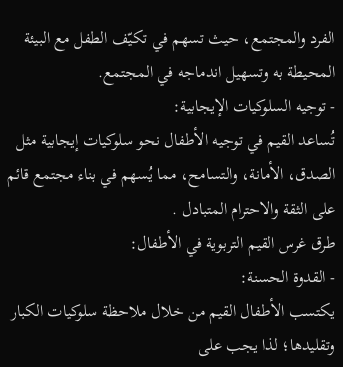الفرد والمجتمع، حيث تسهم في تكيّف الطفل مع البيئة المحيطة به وتسهيل اندماجه في المجتمع.
- توجيه السلوكيات الإيجابية:
تُساعد القيم في توجيه الأطفال نحو سلوكيات إيجابية مثل الصدق، الأمانة، والتسامح، مما يُسهم في بناء مجتمع قائم على الثقة والاحترام المتبادل .
طرق غرس القيم التربوية في الأطفال:
- القدوة الحسنة:
يكتسب الأطفال القيم من خلال ملاحظة سلوكيات الكبار وتقليدها؛ لذا يجب على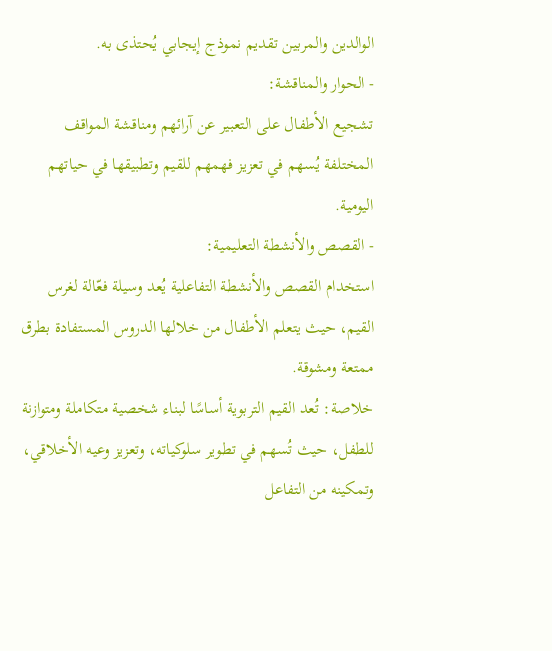الوالدين والمربين تقديم نموذج إيجابي يُحتذى به.
- الحوار والمناقشة:
تشجيع الأطفال على التعبير عن آرائهم ومناقشة المواقف المختلفة يُسهم في تعزيز فهمهم للقيم وتطبيقها في حياتهم اليومية.
- القصص والأنشطة التعليمية:
استخدام القصص والأنشطة التفاعلية يُعد وسيلة فعّالة لغرس القيم، حيث يتعلم الأطفال من خلالها الدروس المستفادة بطرق ممتعة ومشوقة.
خلاصة: تُعد القيم التربوية أساسًا لبناء شخصية متكاملة ومتوازنة للطفل، حيث تُسهم في تطوير سلوكياته، وتعزيز وعيه الأخلاقي، وتمكينه من التفاعل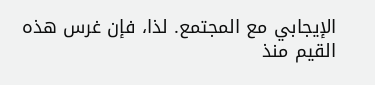الإيجابي مع المجتمع. لذا، فإن غرس هذه القيم منذ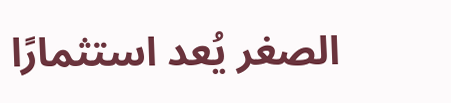الصغر يُعد استثمارًا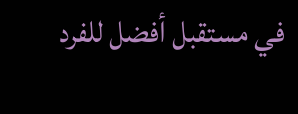في مستقبل أفضل للفرد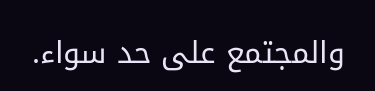والمجتمع على حد سواء.